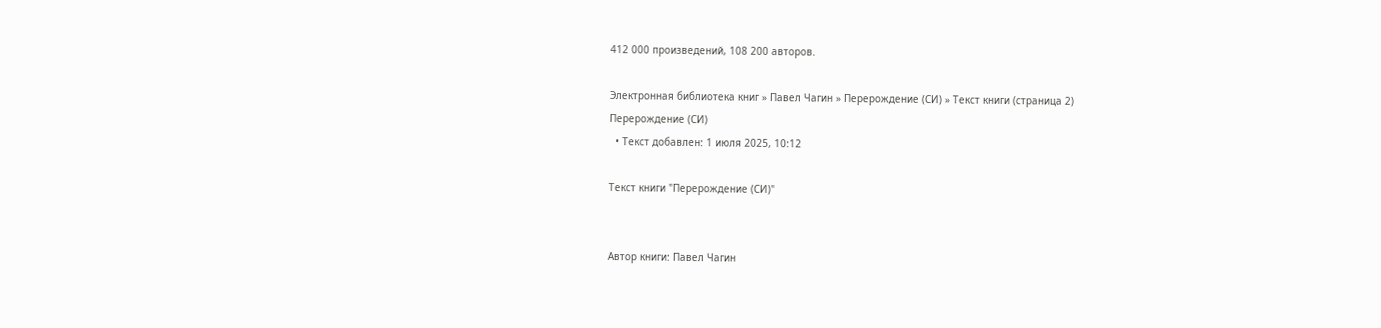412 000 произведений, 108 200 авторов.

Электронная библиотека книг » Павел Чагин » Перерождение (СИ) » Текст книги (страница 2)
Перерождение (СИ)
  • Текст добавлен: 1 июля 2025, 10:12

Текст книги "Перерождение (СИ)"


Автор книги: Павел Чагин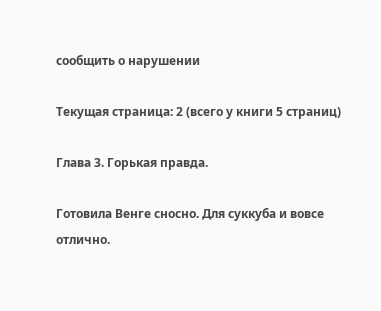сообщить о нарушении

Текущая страница: 2 (всего у книги 5 страниц)

Глава 3. Горькая правда.

Готовила Венге сносно. Для суккуба и вовсе отлично.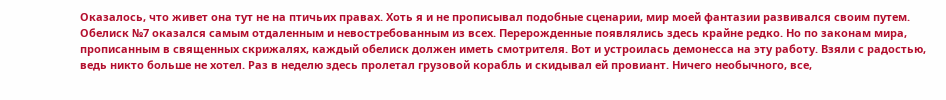Оказалось, что живет она тут не на птичьих правах. Хоть я и не прописывал подобные сценарии, мир моей фантазии развивался своим путем. Обелиск №7 оказался самым отдаленным и невостребованным из всех. Перерожденные появлялись здесь крайне редко. Но по законам мира, прописанным в священных скрижалях, каждый обелиск должен иметь смотрителя. Вот и устроилась демонесса на эту работу. Взяли с радостью, ведь никто больше не хотел. Раз в неделю здесь пролетал грузовой корабль и скидывал ей провиант. Ничего необычного, все,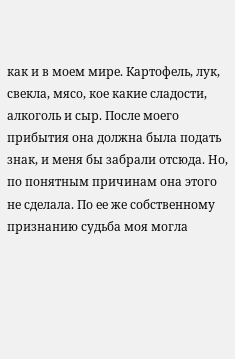как и в моем мире. Картофель, лук, свекла, мясо, кое какие сладости, алкоголь и сыр. После моего прибытия она должна была подать знак, и меня бы забрали отсюда. Но, по понятным причинам она этого не сделала. По ее же собственному признанию судьба моя могла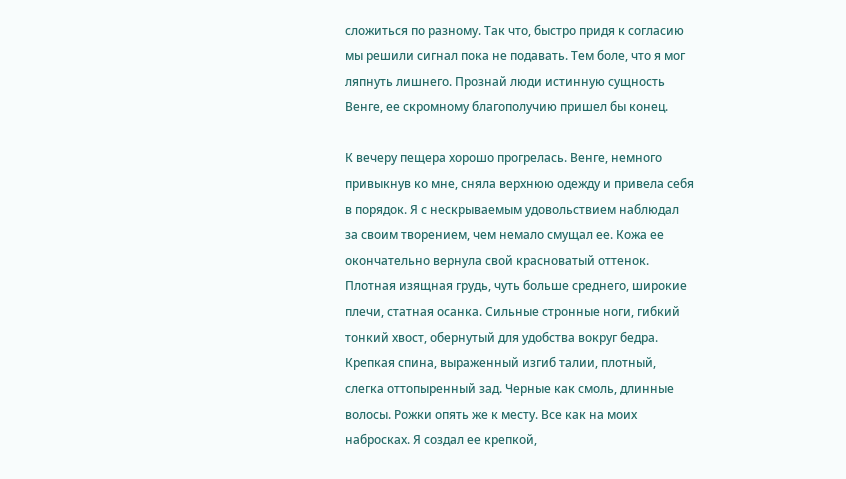сложиться по разному. Так что, быстро придя к согласию мы решили сигнал пока не подавать. Тем боле, что я мог ляпнуть лишнего. Прознай люди истинную сущность Венге, ее скромному благополучию пришел бы конец.

К вечеру пещера хорошо прогрелась. Венге, немного привыкнув ко мне, сняла верхнюю одежду и привела себя в порядок. Я с нескрываемым удовольствием наблюдал за своим творением, чем немало смущал ее. Кожа ее окончательно вернула свой красноватый оттенок. Плотная изящная грудь, чуть больше среднего, широкие плечи, статная осанка. Сильные стронные ноги, гибкий тонкий хвост, обернутый для удобства вокруг бедра. Крепкая спина, выраженный изгиб талии, плотный, слегка оттопыренный зад. Черные как смоль, длинные волосы. Рожки опять же к месту. Все как на моих набросках. Я создал ее крепкой,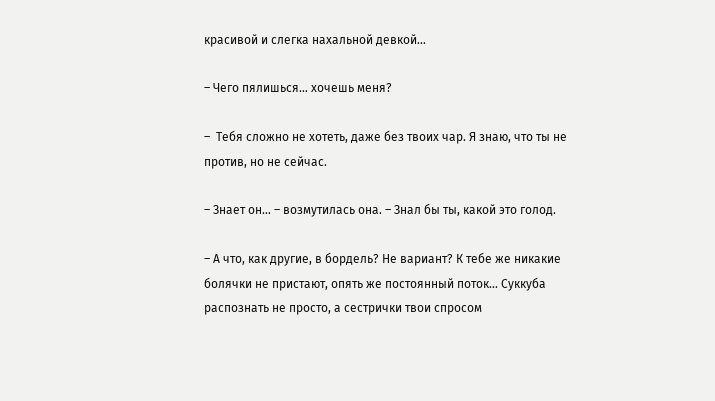красивой и слегка нахальной девкой…

– Чего пялишься… хочешь меня?

–  Тебя сложно не хотеть, даже без твоих чар. Я знаю, что ты не против, но не сейчас.

– Знает он… – возмутилась она. – Знал бы ты, какой это голод.

– А что, как другие, в бордель? Не вариант? К тебе же никакие болячки не пристают, опять же постоянный поток… Суккуба распознать не просто, а сестрички твои спросом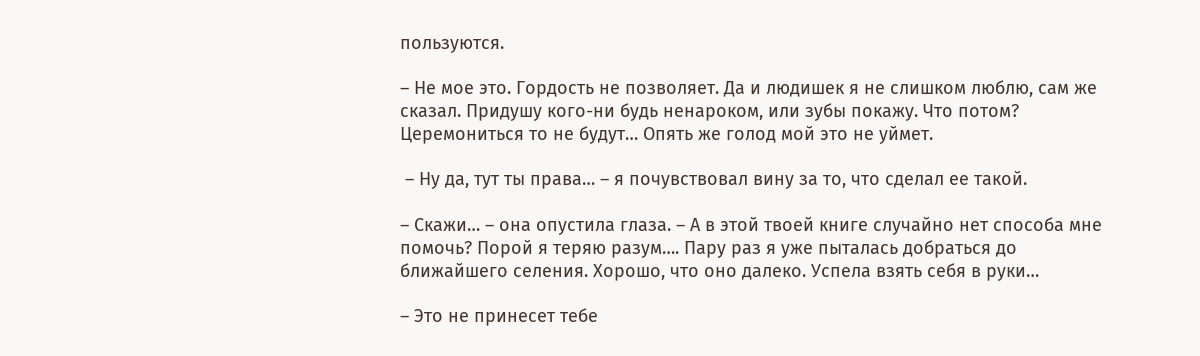пользуются.

– Не мое это. Гордость не позволяет. Да и людишек я не слишком люблю, сам же сказал. Придушу кого-ни будь ненароком, или зубы покажу. Что потом? Церемониться то не будут… Опять же голод мой это не уймет.

 – Ну да, тут ты права… – я почувствовал вину за то, что сделал ее такой.

– Скажи… – она опустила глаза. – А в этой твоей книге случайно нет способа мне помочь? Порой я теряю разум…. Пару раз я уже пыталась добраться до ближайшего селения. Хорошо, что оно далеко. Успела взять себя в руки…

– Это не принесет тебе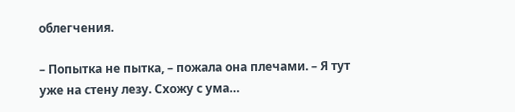облегчения.

– Попытка не пытка, – пожала она плечами. – Я тут уже на стену лезу. Схожу с ума…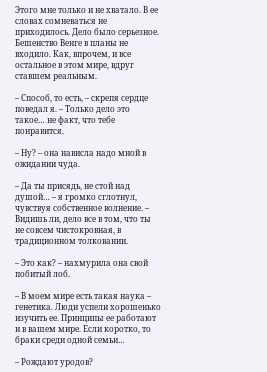Этого мне только и не хватало. В ее словах сомневаться не приходилось. Дело было серьезное. Бешенство Венге в планы не входило. Как, впрочем, и все остальное в этом мире, вдруг ставшем реальным.

– Способ, то есть, – скрепя сердце поведал я. – Только дело это такое… не факт, что тебе понравится.

– Ну? – она нависла надо мной в ожидании чуда.

– Да ты присядь, не стой над душой… – я громко сглотнул, чувствуя собственное волнение. – Видишь ли, дело все в том, что ты не совсем чистокровная, в традиционном толковании.

– Это как? – нахмурила она свой побитый лоб.

– В моем мире есть такая наука – генетика. Люди успели хорошенько изучить ее. Принципы ее работают и в вашем мире. Если коротко, то браки среди одной семьи…

– Рождают уродов?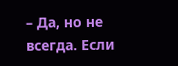– Да, но не всегда. Если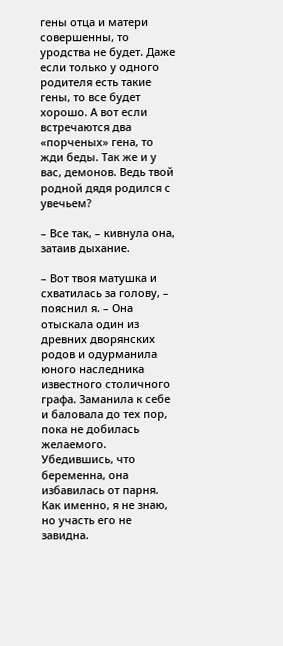гены отца и матери совершенны, то уродства не будет. Даже если только у одного родителя есть такие гены, то все будет хорошо. А вот если встречаются два «порченых» гена, то жди беды. Так же и у вас, демонов. Ведь твой родной дядя родился с увечьем?

– Все так, – кивнула она, затаив дыхание.

– Вот твоя матушка и схватилась за голову, – пояснил я. – Она отыскала один из древних дворянских родов и одурманила юного наследника известного столичного графа. Заманила к себе и баловала до тех пор, пока не добилась желаемого. Убедившись, что беременна, она избавилась от парня. Как именно, я не знаю, но участь его не завидна.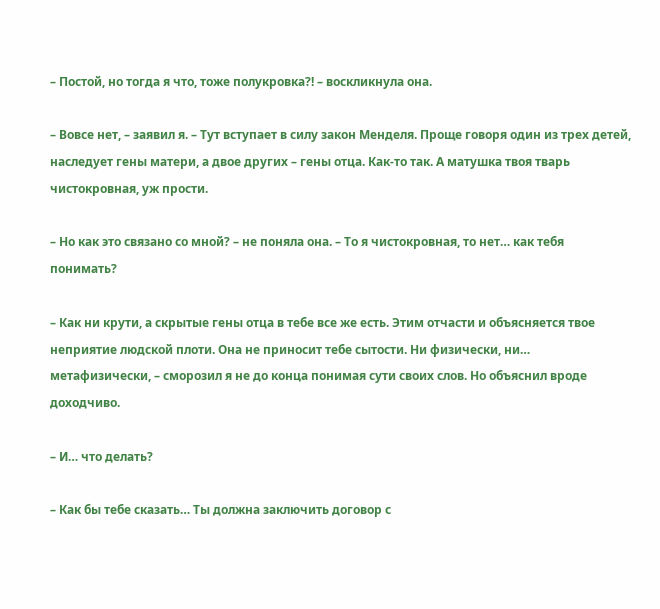– Постой, но тогда я что, тоже полукровка?! – воскликнула она.

– Вовсе нет, – заявил я. – Тут вступает в силу закон Менделя. Проще говоря один из трех детей, наследует гены матери, а двое других – гены отца. Как-то так. А матушка твоя тварь чистокровная, уж прости.

– Но как это связано со мной? – не поняла она. – То я чистокровная, то нет… как тебя понимать?

– Как ни крути, а скрытые гены отца в тебе все же есть. Этим отчасти и объясняется твое неприятие людской плоти. Она не приносит тебе сытости. Ни физически, ни… метафизически, – сморозил я не до конца понимая сути своих слов. Но объяснил вроде доходчиво.

– И… что делать?

– Как бы тебе сказать… Ты должна заключить договор с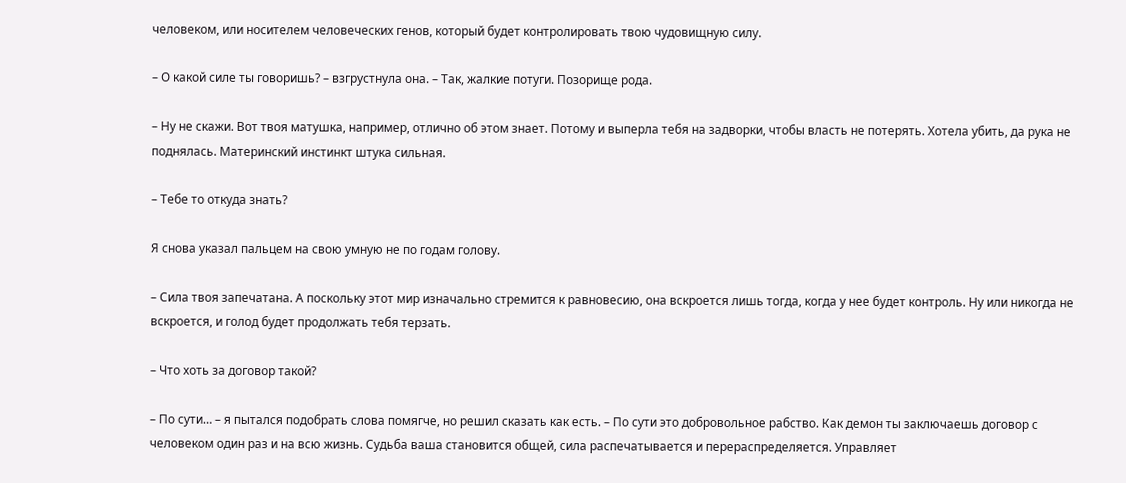человеком, или носителем человеческих генов, который будет контролировать твою чудовищную силу.

– О какой силе ты говоришь? – взгрустнула она. – Так, жалкие потуги. Позорище рода.

– Ну не скажи. Вот твоя матушка, например, отлично об этом знает. Потому и выперла тебя на задворки, чтобы власть не потерять. Хотела убить, да рука не поднялась. Материнский инстинкт штука сильная.

– Тебе то откуда знать?

Я снова указал пальцем на свою умную не по годам голову.

– Сила твоя запечатана. А поскольку этот мир изначально стремится к равновесию, она вскроется лишь тогда, когда у нее будет контроль. Ну или никогда не вскроется, и голод будет продолжать тебя терзать.

– Что хоть за договор такой?

– По сути… – я пытался подобрать слова помягче, но решил сказать как есть. – По сути это добровольное рабство. Как демон ты заключаешь договор с человеком один раз и на всю жизнь. Судьба ваша становится общей, сила распечатывается и перераспределяется. Управляет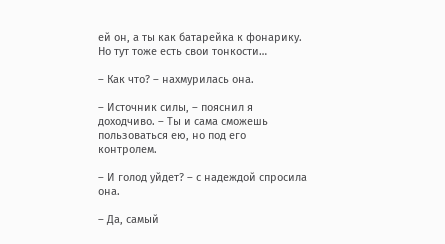ей он, а ты как батарейка к фонарику. Но тут тоже есть свои тонкости…

– Как что? – нахмурилась она.

– Источник силы, – пояснил я доходчиво. – Ты и сама сможешь пользоваться ею, но под его контролем.

– И голод уйдет? – с надеждой спросила она.

– Да, самый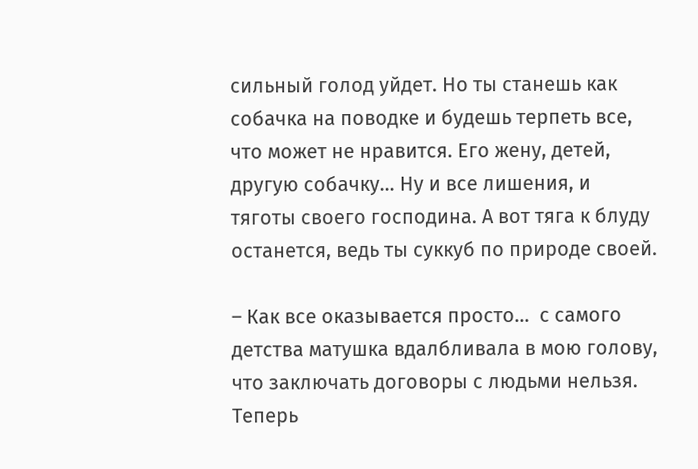сильный голод уйдет. Но ты станешь как собачка на поводке и будешь терпеть все, что может не нравится. Его жену, детей, другую собачку… Ну и все лишения, и тяготы своего господина. А вот тяга к блуду останется, ведь ты суккуб по природе своей.

– Как все оказывается просто…  с самого детства матушка вдалбливала в мою голову, что заключать договоры с людьми нельзя. Теперь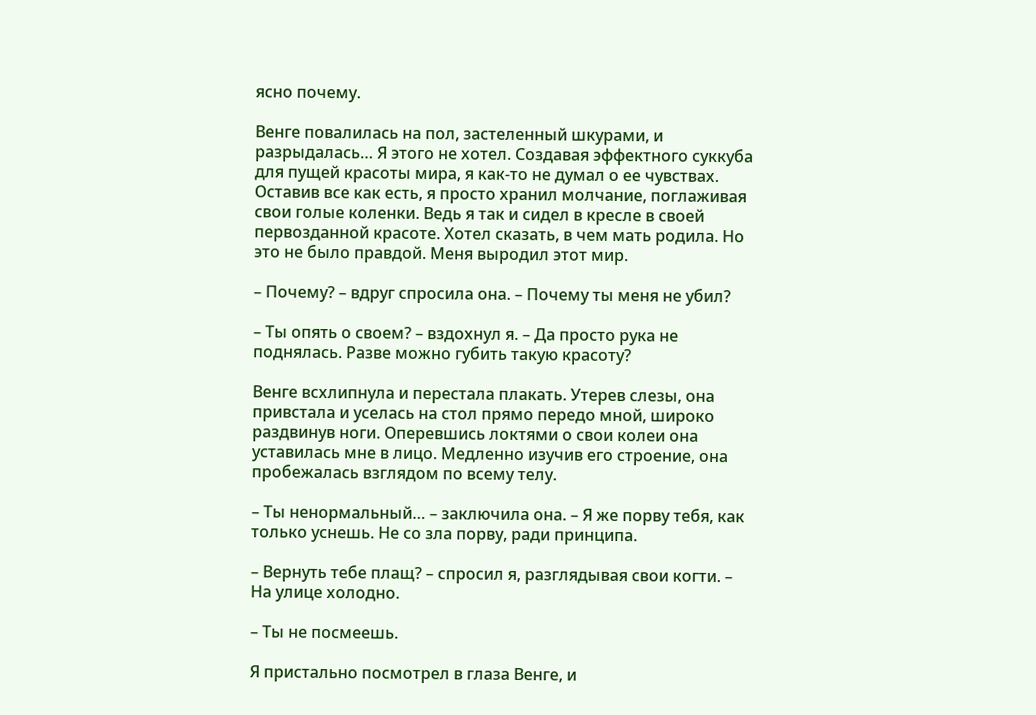ясно почему.

Венге повалилась на пол, застеленный шкурами, и разрыдалась… Я этого не хотел. Создавая эффектного суккуба для пущей красоты мира, я как-то не думал о ее чувствах. Оставив все как есть, я просто хранил молчание, поглаживая свои голые коленки. Ведь я так и сидел в кресле в своей первозданной красоте. Хотел сказать, в чем мать родила. Но это не было правдой. Меня выродил этот мир.

– Почему? – вдруг спросила она. – Почему ты меня не убил?

– Ты опять о своем? – вздохнул я. – Да просто рука не поднялась. Разве можно губить такую красоту?

Венге всхлипнула и перестала плакать. Утерев слезы, она привстала и уселась на стол прямо передо мной, широко раздвинув ноги. Оперевшись локтями о свои колеи она уставилась мне в лицо. Медленно изучив его строение, она пробежалась взглядом по всему телу.

– Ты ненормальный… – заключила она. – Я же порву тебя, как только уснешь. Не со зла порву, ради принципа.

– Вернуть тебе плащ? – спросил я, разглядывая свои когти. – На улице холодно.

– Ты не посмеешь.

Я пристально посмотрел в глаза Венге, и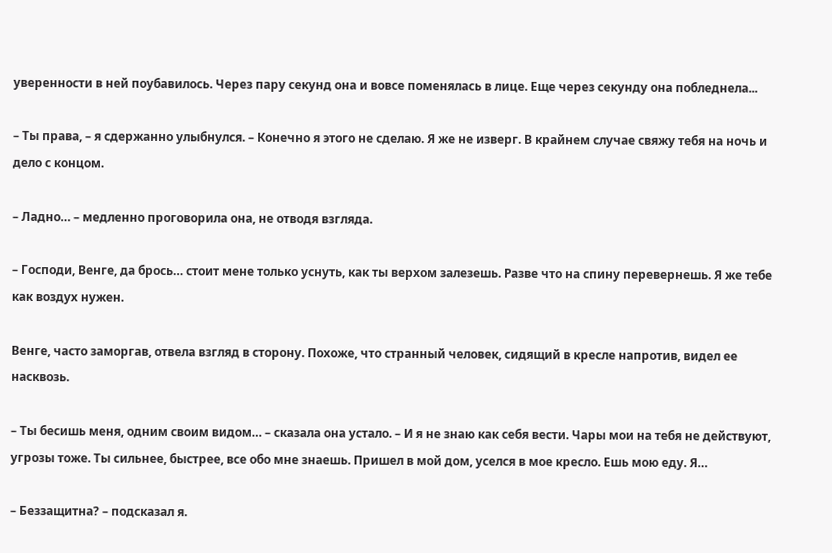уверенности в ней поубавилось. Через пару секунд она и вовсе поменялась в лице. Еще через секунду она побледнела...

– Ты права, – я сдержанно улыбнулся. – Конечно я этого не сделаю. Я же не изверг. В крайнем случае свяжу тебя на ночь и дело с концом.

– Ладно… – медленно проговорила она, не отводя взгляда.

– Господи, Венге, да брось… стоит мене только уснуть, как ты верхом залезешь. Разве что на спину перевернешь. Я же тебе как воздух нужен.

Венге, часто заморгав, отвела взгляд в сторону. Похоже, что странный человек, сидящий в кресле напротив, видел ее насквозь.

– Ты бесишь меня, одним своим видом… – сказала она устало. – И я не знаю как себя вести. Чары мои на тебя не действуют, угрозы тоже. Ты сильнее, быстрее, все обо мне знаешь. Пришел в мой дом, уселся в мое кресло. Ешь мою еду. Я…

– Беззащитна? – подсказал я.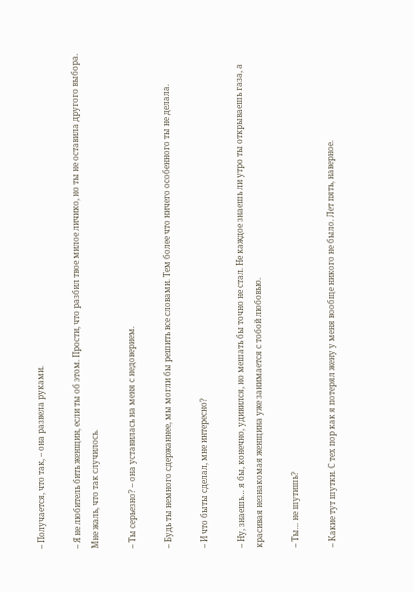– Получается, что так, – она развела руками.

– Я не любитель бить женщин, если ты об этом. Прости, что разбил твое милое личико, но ты не оставила другого выбора. Мне жаль, что так случилось.

– Ты серьезно? – она уставилась на меня с недоверием.

– Будь ты немного сдержаннее, мы могли бы решить все словами. Тем более что ничего особенного ты не делала.

– И что быты сделал, мне интересно?

– Ну, знаешь… я бы, конечно, удивился, но мешать бы точно не стал. Не каждое знаешь ли утро ты открываешь газа, а красивая незнакомая женщина уже занимается с тобой любовью.

– Ты… не шутишь?

– Какие тут шутки. С тех пор как я потерял жену у меня вообще никого не было. Лет пять, наверное.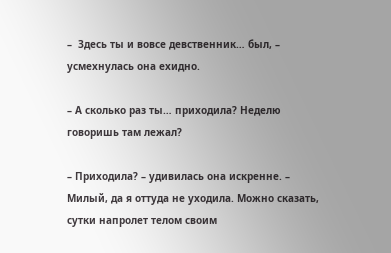–  Здесь ты и вовсе девственник… был, – усмехнулась она ехидно.

– А сколько раз ты… приходила? Неделю говоришь там лежал?

– Приходила? – удивилась она искренне. – Милый, да я оттуда не уходила. Можно сказать, сутки напролет телом своим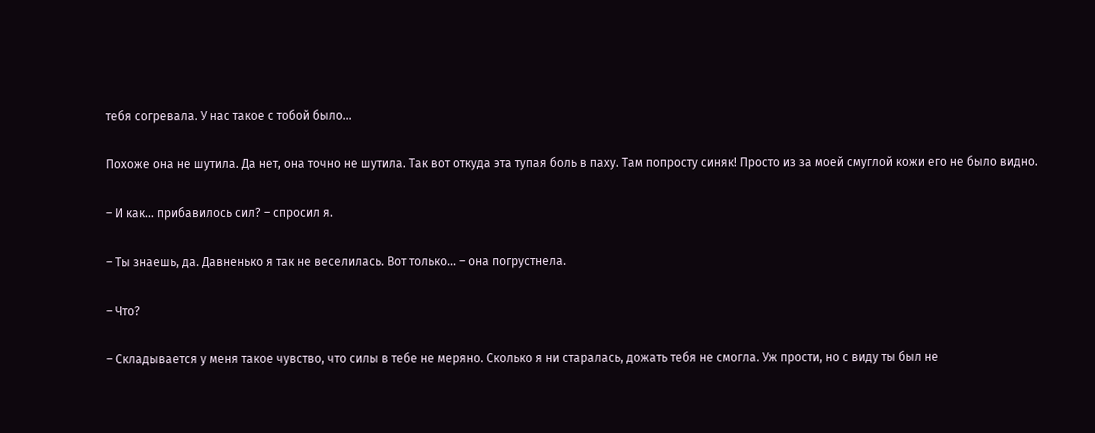тебя согревала. У нас такое с тобой было…

Похоже она не шутила. Да нет, она точно не шутила. Так вот откуда эта тупая боль в паху. Там попросту синяк! Просто из за моей смуглой кожи его не было видно.

– И как… прибавилось сил? – спросил я.

– Ты знаешь, да. Давненько я так не веселилась. Вот только… – она погрустнела.

– Что?

– Складывается у меня такое чувство, что силы в тебе не меряно. Сколько я ни старалась, дожать тебя не смогла. Уж прости, но с виду ты был не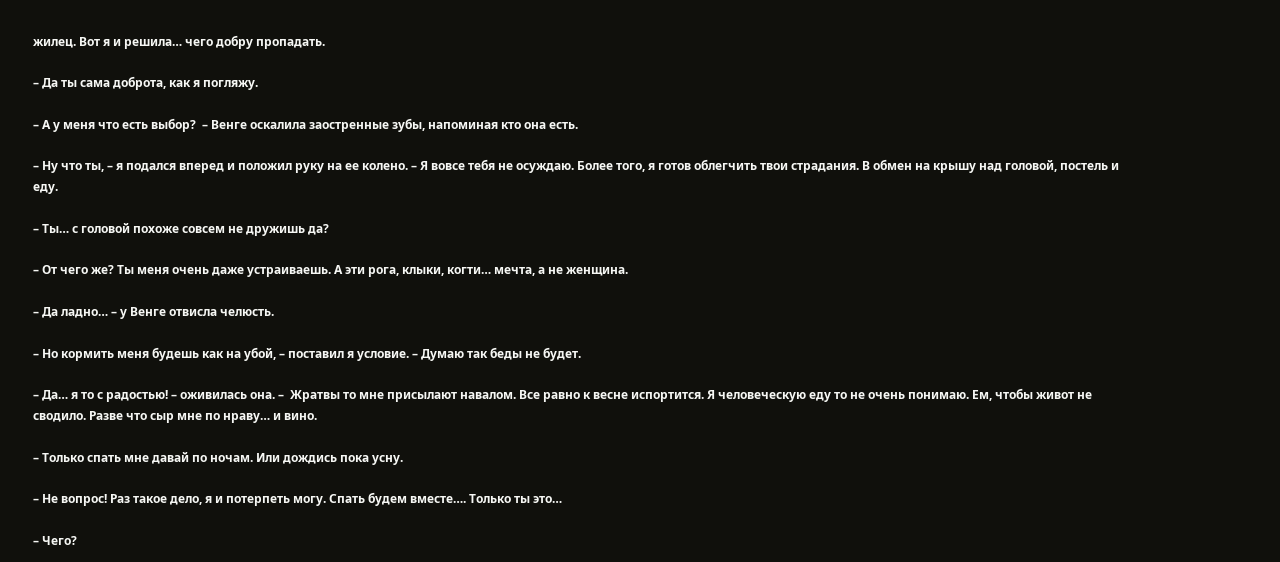жилец. Вот я и решила… чего добру пропадать.

– Да ты сама доброта, как я погляжу.

– А у меня что есть выбор?  – Венге оскалила заостренные зубы, напоминая кто она есть.

– Ну что ты, – я подался вперед и положил руку на ее колено. – Я вовсе тебя не осуждаю. Более того, я готов облегчить твои страдания. В обмен на крышу над головой, постель и еду.

– Ты… с головой похоже совсем не дружишь да?

– От чего же? Ты меня очень даже устраиваешь. А эти рога, клыки, когти… мечта, а не женщина.

– Да ладно… – у Венге отвисла челюсть.

– Но кормить меня будешь как на убой, – поставил я условие. – Думаю так беды не будет.

– Да… я то с радостью! – оживилась она. –  Жратвы то мне присылают навалом. Все равно к весне испортится. Я человеческую еду то не очень понимаю. Ем, чтобы живот не сводило. Разве что сыр мне по нраву… и вино.

– Только спать мне давай по ночам. Или дождись пока усну.

– Не вопрос! Раз такое дело, я и потерпеть могу. Спать будем вместе…. Только ты это…

– Чего?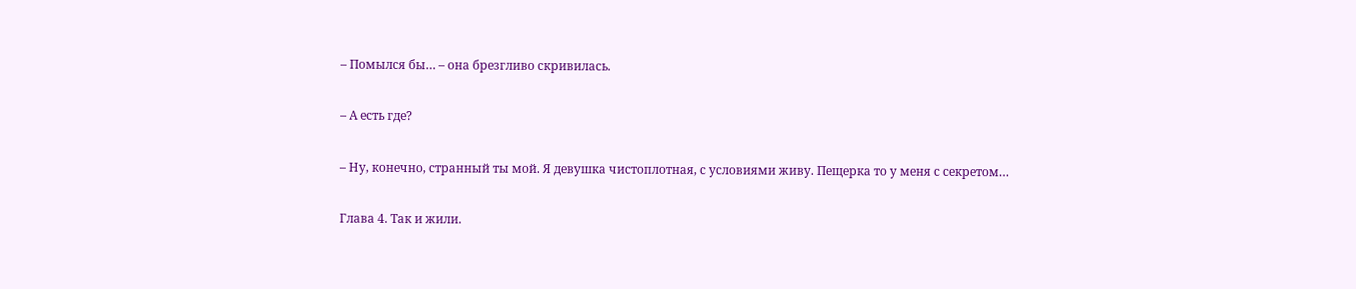– Помылся бы… – она брезгливо скривилась.

– А есть где?

– Ну, конечно, странный ты мой. Я девушка чистоплотная, с условиями живу. Пещерка то у меня с секретом…

Глава 4. Так и жили.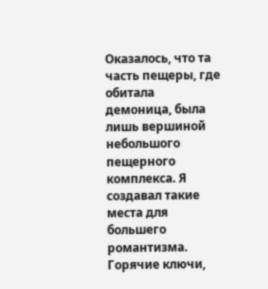Оказалось, что та часть пещеры, где обитала демоница, была лишь вершиной небольшого пещерного комплекса. Я создавал такие места для большего романтизма. Горячие ключи,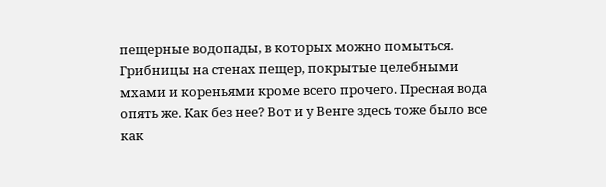пещерные водопады, в которых можно помыться. Грибницы на стенах пещер, покрытые целебными мхами и кореньями кроме всего прочего. Пресная вода опять же. Как без нее? Вот и у Венге здесь тоже было все как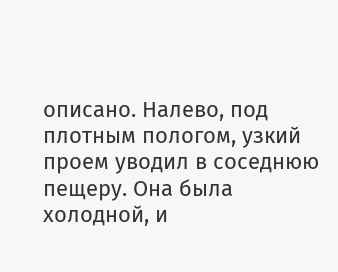описано. Налево, под плотным пологом, узкий проем уводил в соседнюю пещеру. Она была холодной, и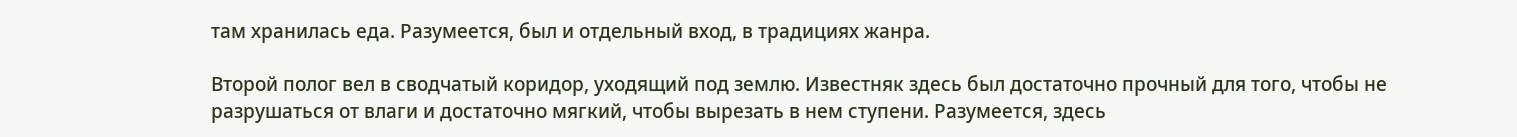там хранилась еда. Разумеется, был и отдельный вход, в традициях жанра.

Второй полог вел в сводчатый коридор, уходящий под землю. Известняк здесь был достаточно прочный для того, чтобы не разрушаться от влаги и достаточно мягкий, чтобы вырезать в нем ступени. Разумеется, здесь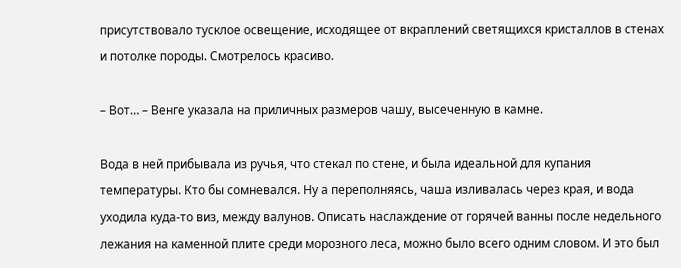присутствовало тусклое освещение, исходящее от вкраплений светящихся кристаллов в стенах и потолке породы. Смотрелось красиво.

– Вот… – Венге указала на приличных размеров чашу, высеченную в камне.

Вода в ней прибывала из ручья, что стекал по стене, и была идеальной для купания температуры. Кто бы сомневался. Ну а переполняясь, чаша изливалась через края, и вода уходила куда-то виз, между валунов. Описать наслаждение от горячей ванны после недельного лежания на каменной плите среди морозного леса, можно было всего одним словом. И это был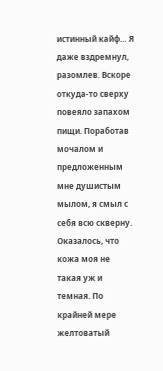истинный кайф… Я даже вздремнул, разомлев. Вскоре откуда-то сверху повеяло запахом пищи. Поработав мочалом и предложенным мне душистым мылом, я смыл с себя всю скверну. Оказалось, что кожа моя не такая уж и темная. По крайней мере желтоватый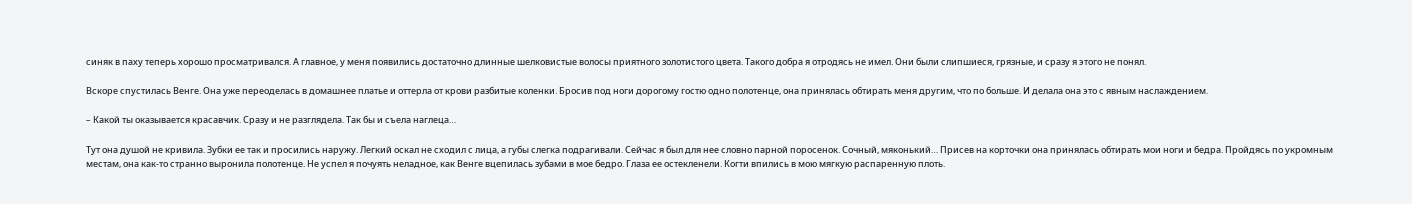синяк в паху теперь хорошо просматривался. А главное, у меня появились достаточно длинные шелковистые волосы приятного золотистого цвета. Такого добра я отродясь не имел. Они были слипшиеся, грязные, и сразу я этого не понял.

Вскоре спустилась Венге. Она уже переоделась в домашнее платье и оттерла от крови разбитые коленки. Бросив под ноги дорогому гостю одно полотенце, она принялась обтирать меня другим, что по больше. И делала она это с явным наслаждением.

– Какой ты оказывается красавчик. Сразу и не разглядела. Так бы и съела наглеца…

Тут она душой не кривила. Зубки ее так и просились наружу. Легкий оскал не сходил с лица, а губы слегка подрагивали. Сейчас я был для нее словно парной поросенок. Сочный, мяконький… Присев на корточки она принялась обтирать мои ноги и бедра. Пройдясь по укромным местам, она как-то странно выронила полотенце. Не успел я почуять неладное, как Венге вцепилась зубами в мое бедро. Глаза ее остекленели. Когти впились в мою мягкую распаренную плоть.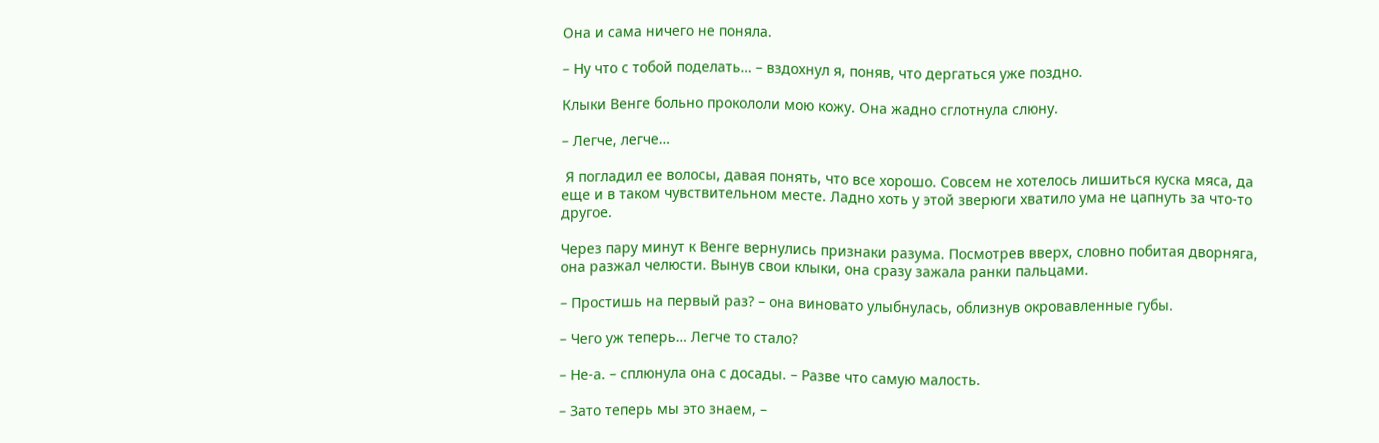Она и сама ничего не поняла.

– Ну что с тобой поделать… – вздохнул я, поняв, что дергаться уже поздно.

Клыки Венге больно прокололи мою кожу. Она жадно сглотнула слюну.

– Легче, легче…

 Я погладил ее волосы, давая понять, что все хорошо. Совсем не хотелось лишиться куска мяса, да еще и в таком чувствительном месте. Ладно хоть у этой зверюги хватило ума не цапнуть за что-то другое.

Через пару минут к Венге вернулись признаки разума. Посмотрев вверх, словно побитая дворняга, она разжал челюсти. Вынув свои клыки, она сразу зажала ранки пальцами.

– Простишь на первый раз? – она виновато улыбнулась, облизнув окровавленные губы.

– Чего уж теперь… Легче то стало?

– Не-а. – сплюнула она с досады. – Разве что самую малость.

– Зато теперь мы это знаем, –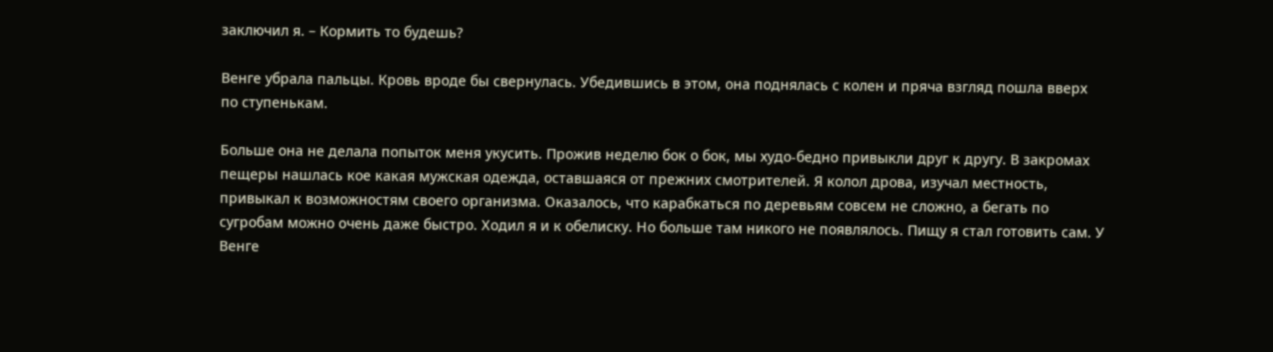заключил я. – Кормить то будешь?

Венге убрала пальцы. Кровь вроде бы свернулась. Убедившись в этом, она поднялась с колен и пряча взгляд пошла вверх по ступенькам.

Больше она не делала попыток меня укусить. Прожив неделю бок о бок, мы худо-бедно привыкли друг к другу. В закромах пещеры нашлась кое какая мужская одежда, оставшаяся от прежних смотрителей. Я колол дрова, изучал местность, привыкал к возможностям своего организма. Оказалось, что карабкаться по деревьям совсем не сложно, а бегать по сугробам можно очень даже быстро. Ходил я и к обелиску. Но больше там никого не появлялось. Пищу я стал готовить сам. У Венге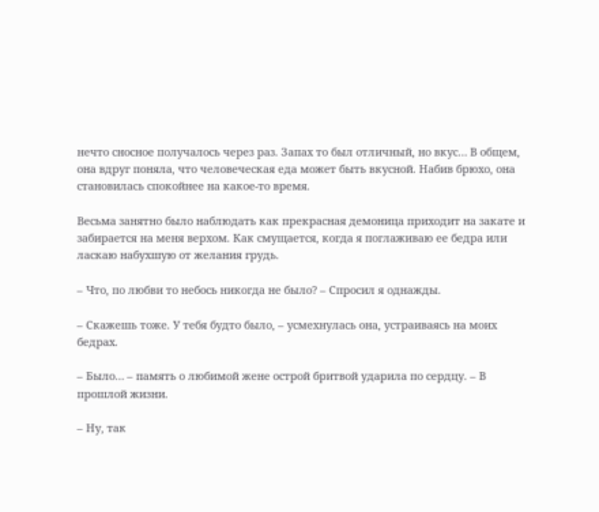нечто сносное получалось через раз. Запах то был отличный, но вкус… В общем, она вдруг поняла, что человеческая еда может быть вкусной. Набив брюхо, она становилась спокойнее на какое-то время.

Весьма занятно было наблюдать как прекрасная демоница приходит на закате и забирается на меня верхом. Как смущается, когда я поглаживаю ее бедра или ласкаю набухшую от желания грудь.

– Что, по любви то небось никогда не было? – Спросил я однажды.

– Скажешь тоже. У тебя будто было, – усмехнулась она, устраиваясь на моих бедрах.

– Было… – память о любимой жене острой бритвой ударила по сердцу. – В прошлой жизни.

– Ну, так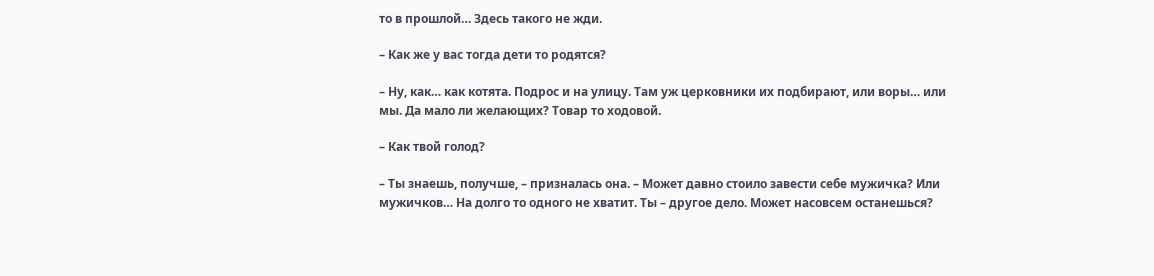то в прошлой… Здесь такого не жди.

– Как же у вас тогда дети то родятся?

– Ну, как… как котята. Подрос и на улицу. Там уж церковники их подбирают, или воры… или мы. Да мало ли желающих? Товар то ходовой.

– Как твой голод?

– Ты знаешь, получше, – призналась она. – Может давно стоило завести себе мужичка? Или мужичков… На долго то одного не хватит. Ты – другое дело. Может насовсем останешься?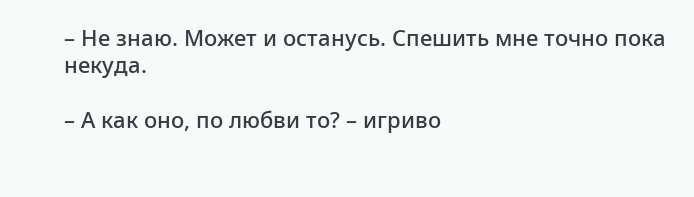– Не знаю. Может и останусь. Спешить мне точно пока некуда.

– А как оно, по любви то? – игриво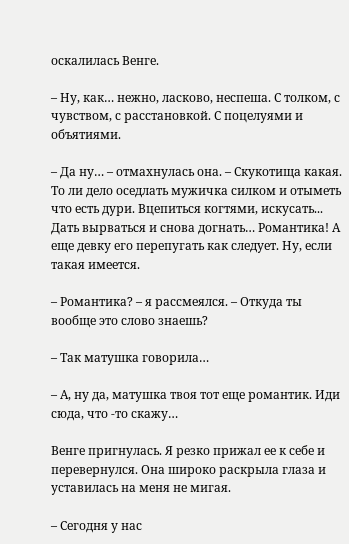оскалилась Венге.

– Ну, как… нежно, ласково, неспеша. С толком, с чувством, с расстановкой. С поцелуями и объятиями.

– Да ну… – отмахнулась она. – Скукотища какая. То ли дело оседлать мужичка силком и отыметь что есть дури. Вцепиться когтями, искусать... Дать вырваться и снова догнать… Романтика! А еще девку его перепугать как следует. Ну, если такая имеется.

– Романтика? – я рассмеялся. – Откуда ты вообще это слово знаешь?

– Так матушка говорила…

– А, ну да, матушка твоя тот еще романтик. Иди сюда, что -то скажу…

Венге пригнулась. Я резко прижал ее к себе и перевернулся. Она широко раскрыла глаза и уставилась на меня не мигая.

– Сегодня у нас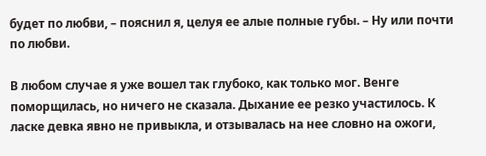будет по любви, – пояснил я, целуя ее алые полные губы. – Ну или почти по любви.

В любом случае я уже вошел так глубоко, как только мог. Венге поморщилась, но ничего не сказала. Дыхание ее резко участилось. К ласке девка явно не привыкла, и отзывалась на нее словно на ожоги,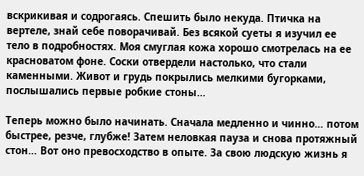вскрикивая и содрогаясь. Спешить было некуда. Птичка на вертеле, знай себе поворачивай. Без всякой суеты я изучил ее тело в подробностях. Моя смуглая кожа хорошо смотрелась на ее красноватом фоне. Соски отвердели настолько, что стали каменными. Живот и грудь покрылись мелкими бугорками, послышались первые робкие стоны…

Теперь можно было начинать. Сначала медленно и чинно… потом быстрее, резче, глубже! Затем неловкая пауза и снова протяжный стон… Вот оно превосходство в опыте. За свою людскую жизнь я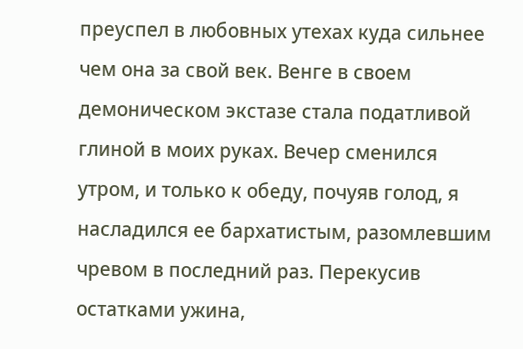преуспел в любовных утехах куда сильнее чем она за свой век. Венге в своем демоническом экстазе стала податливой глиной в моих руках. Вечер сменился утром, и только к обеду, почуяв голод, я насладился ее бархатистым, разомлевшим чревом в последний раз. Перекусив остатками ужина,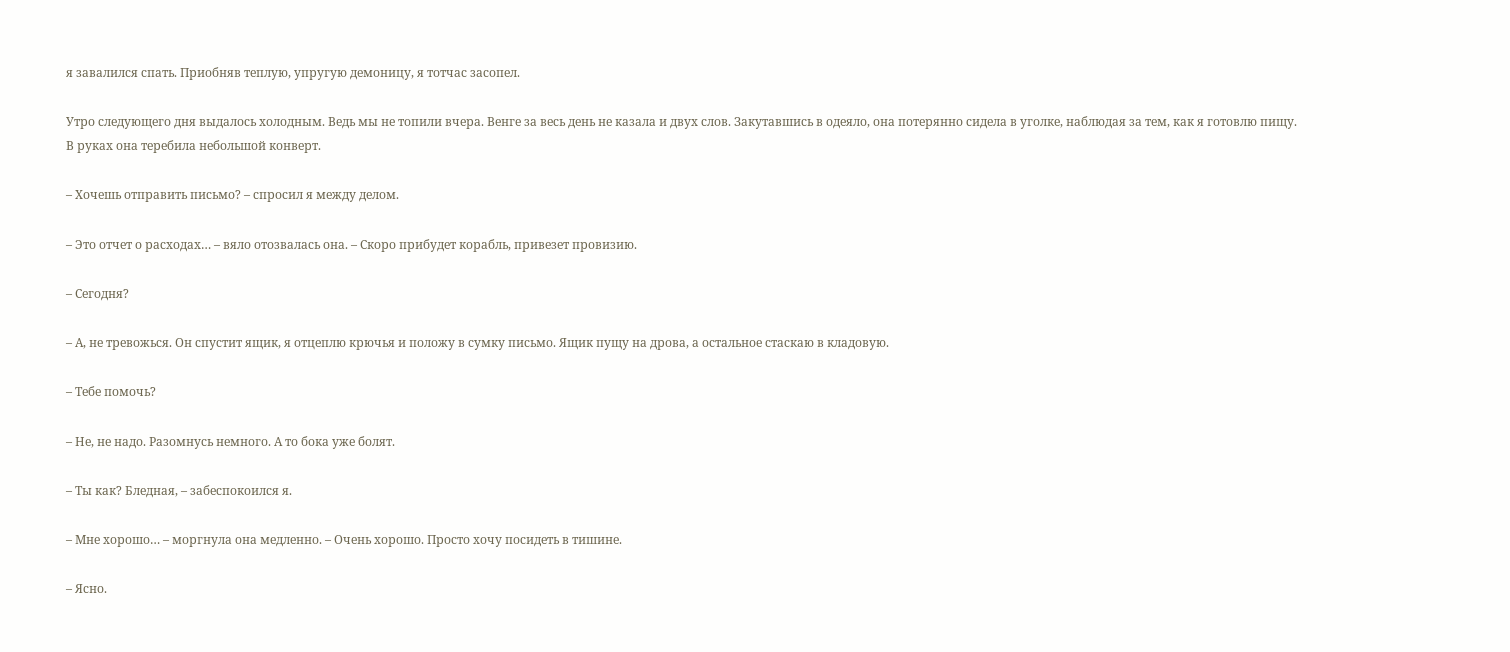я завалился спать. Приобняв теплую, упругую демоницу, я тотчас засопел.

Утро следующего дня выдалось холодным. Ведь мы не топили вчера. Венге за весь день не казала и двух слов. Закутавшись в одеяло, она потерянно сидела в уголке, наблюдая за тем, как я готовлю пищу. В руках она теребила небольшой конверт.

– Хочешь отправить письмо? – спросил я между делом.

– Это отчет о расходах… – вяло отозвалась она. – Скоро прибудет корабль, привезет провизию.

– Сегодня?

– А, не тревожься. Он спустит ящик, я отцеплю крючья и положу в сумку письмо. Ящик пущу на дрова, а остальное стаскаю в кладовую.

– Тебе помочь?

– Не, не надо. Разомнусь немного. А то бока уже болят.

– Ты как? Бледная, – забеспокоился я.

– Мне хорошо… – моргнула она медленно. – Очень хорошо. Просто хочу посидеть в тишине.

– Ясно.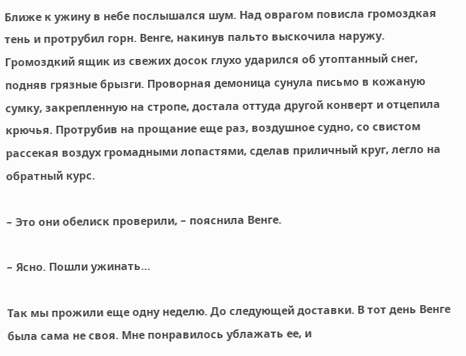Ближе к ужину в небе послышался шум. Над оврагом повисла громоздкая тень и протрубил горн. Венге, накинув пальто выскочила наружу. Громоздкий ящик из свежих досок глухо ударился об утоптанный снег, подняв грязные брызги. Проворная демоница сунула письмо в кожаную сумку, закрепленную на стропе, достала оттуда другой конверт и отцепила крючья. Протрубив на прощание еще раз, воздушное судно, со свистом рассекая воздух громадными лопастями, сделав приличный круг, легло на обратный курс.

– Это они обелиск проверили, – пояснила Венге.

– Ясно. Пошли ужинать…

Так мы прожили еще одну неделю. До следующей доставки. В тот день Венге была сама не своя. Мне понравилось ублажать ее, и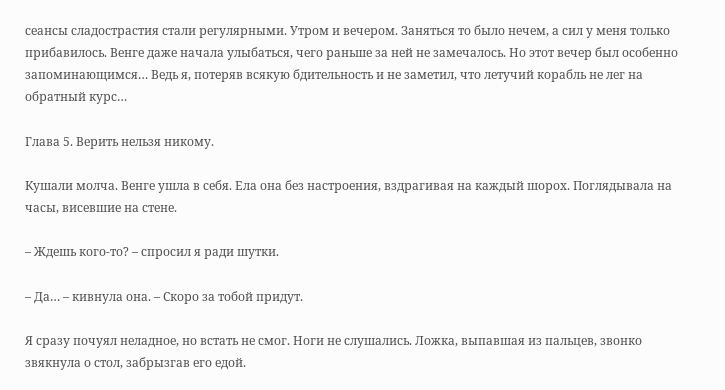сеансы сладострастия стали регулярными. Утром и вечером. Заняться то было нечем, а сил у меня только прибавилось. Венге даже начала улыбаться, чего раньше за ней не замечалось. Но этот вечер был особенно запоминающимся… Ведь я, потеряв всякую бдительность и не заметил, что летучий корабль не лег на обратный курс…

Глава 5. Верить нельзя никому.

Кушали молча. Венге ушла в себя. Ела она без настроения, вздрагивая на каждый шорох. Поглядывала на часы, висевшие на стене.

– Ждешь кого-то? – спросил я ради шутки.

– Да… – кивнула она. – Скоро за тобой придут.

Я сразу почуял неладное, но встать не смог. Ноги не слушались. Ложка, выпавшая из пальцев, звонко звякнула о стол, забрызгав его едой.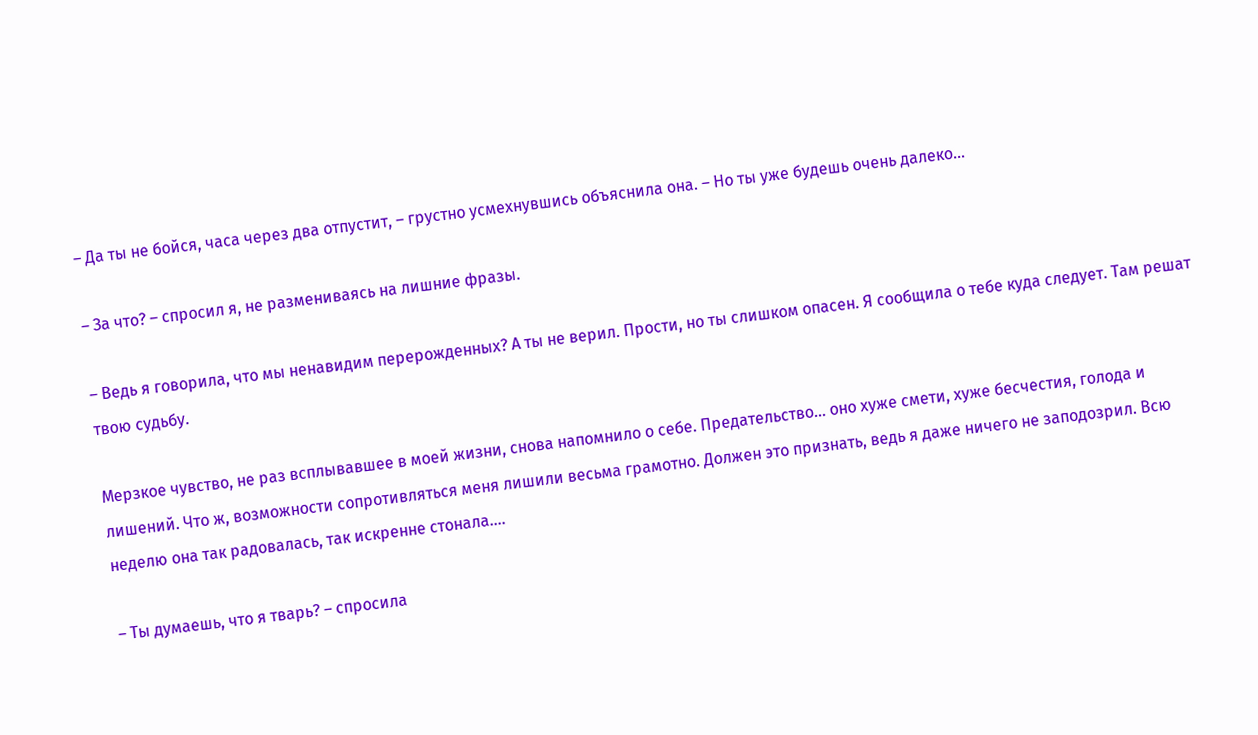– Да ты не бойся, часа через два отпустит, – грустно усмехнувшись объяснила она. – Но ты уже будешь очень далеко…

– За что? – спросил я, не размениваясь на лишние фразы.

– Ведь я говорила, что мы ненавидим перерожденных? А ты не верил. Прости, но ты слишком опасен. Я сообщила о тебе куда следует. Там решат твою судьбу.

Мерзкое чувство, не раз всплывавшее в моей жизни, снова напомнило о себе. Предательство… оно хуже смети, хуже бесчестия, голода и лишений. Что ж, возможности сопротивляться меня лишили весьма грамотно. Должен это признать, ведь я даже ничего не заподозрил. Всю неделю она так радовалась, так искренне стонала….

– Ты думаешь, что я тварь? – спросила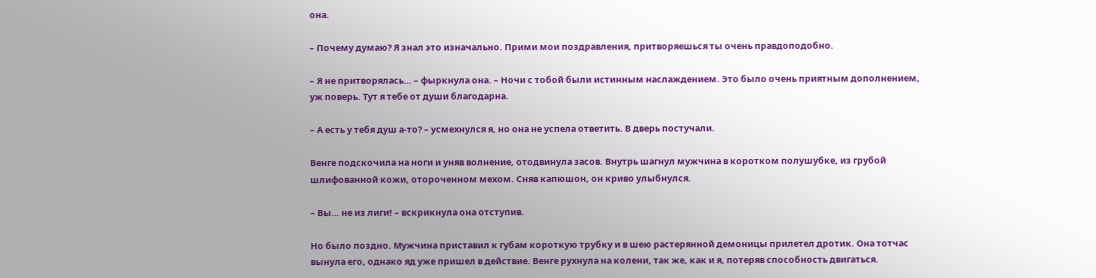она.

– Почему думаю? Я знал это изначально. Прими мои поздравления, притворяешься ты очень правдоподобно.

– Я не притворялась… – фыркнула она. – Ночи с тобой были истинным наслаждением. Это было очень приятным дополнением, уж поверь. Тут я тебе от души благодарна.

– А есть у тебя душ а-то? – усмехнулся я, но она не успела ответить. В дверь постучали.

Венге подскочила на ноги и уняв волнение, отодвинула засов. Внутрь шагнул мужчина в коротком полушубке, из грубой шлифованной кожи, отороченном мехом. Сняв капюшон, он криво улыбнулся.

– Вы… не из лиги! – вскрикнула она отступив.

Но было поздно. Мужчина приставил к губам короткую трубку и в шею растерянной демоницы прилетел дротик. Она тотчас вынула его, однако яд уже пришел в действие. Венге рухнула на колени, так же, как и я, потеряв способность двигаться.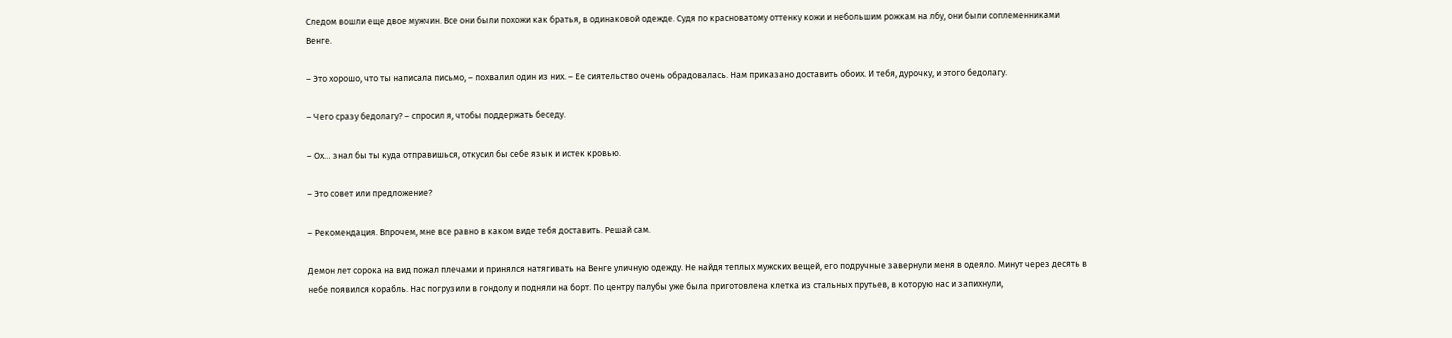Следом вошли еще двое мужчин. Все они были похожи как братья, в одинаковой одежде. Судя по красноватому оттенку кожи и небольшим рожкам на лбу, они были соплеменниками Венге.

– Это хорошо, что ты написала письмо, – похвалил один из них. – Ее сиятельство очень обрадовалась. Нам приказано доставить обоих. И тебя, дурочку, и этого бедолагу.

– Чего сразу бедолагу? – спросил я, чтобы поддержать беседу.

– Ох… знал бы ты куда отправишься, откусил бы себе язык и истек кровью.

– Это совет или предложение?

– Рекомендация. Впрочем, мне все равно в каком виде тебя доставить. Решай сам.

Демон лет сорока на вид пожал плечами и принялся натягивать на Венге уличную одежду. Не найдя теплых мужских вещей, его подручные завернули меня в одеяло. Минут через десять в небе появился корабль. Нас погрузили в гондолу и подняли на борт. По центру палубы уже была приготовлена клетка из стальных прутьев, в которую нас и запихнули,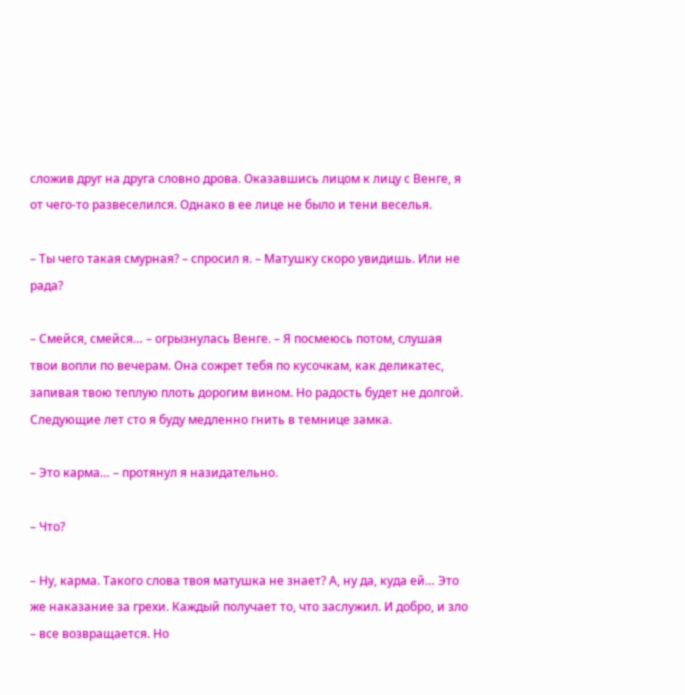сложив друг на друга словно дрова. Оказавшись лицом к лицу с Венге, я от чего-то развеселился. Однако в ее лице не было и тени веселья.

– Ты чего такая смурная? – спросил я. – Матушку скоро увидишь. Или не рада?

– Смейся, смейся… – огрызнулась Венге. – Я посмеюсь потом, слушая твои вопли по вечерам. Она сожрет тебя по кусочкам, как деликатес, запивая твою теплую плоть дорогим вином. Но радость будет не долгой. Следующие лет сто я буду медленно гнить в темнице замка.

– Это карма… – протянул я назидательно.

– Что?

– Ну, карма. Такого слова твоя матушка не знает? А, ну да, куда ей… Это же наказание за грехи. Каждый получает то, что заслужил. И добро, и зло – все возвращается. Но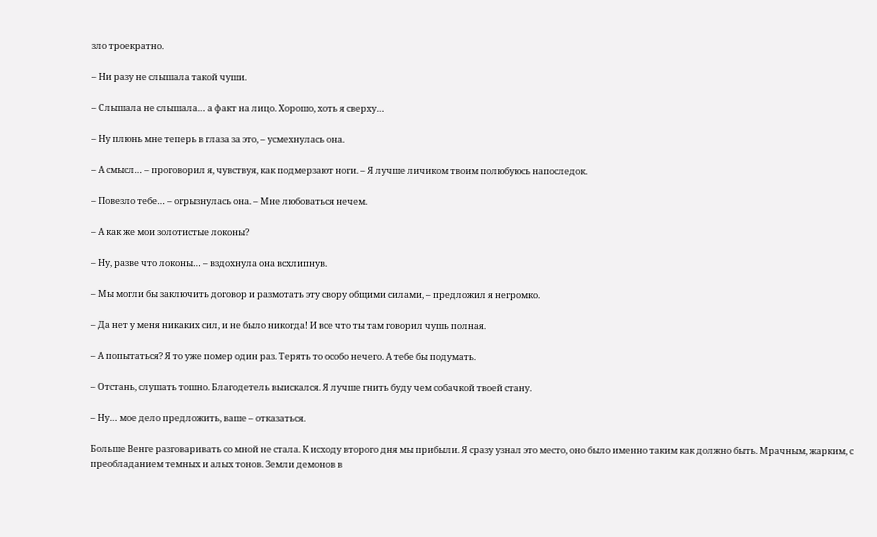зло троекратно.

– Ни разу не слышала такой чуши.

– Слышала не слышала… а факт на лицо. Хорошо, хоть я сверху…

– Ну плюнь мне теперь в глаза за это, – усмехнулась она.

– А смысл… – проговорил я, чувствуя, как подмерзают ноги. – Я лучше личиком твоим полюбуюсь напоследок.

– Повезло тебе… – огрызнулась она. – Мне любоваться нечем.

– А как же мои золотистые локоны?

– Ну, разве что локоны… – вздохнула она всхлипнув.

– Мы могли бы заключить договор и размотать эту свору общими силами, – предложил я негромко.

– Да нет у меня никаких сил, и не было никогда! И все что ты там говорил чушь полная.

– А попытаться? Я то уже помер один раз. Терять то особо нечего. А тебе бы подумать.

– Отстань, слушать тошно. Благодетель выискался. Я лучше гнить буду чем собачкой твоей стану.

– Ну… мое дело предложить, ваше – отказаться.

Больше Венге разговаривать со мной не стала. К исходу второго дня мы прибыли. Я сразу узнал это место, оно было именно таким как должно быть. Мрачным, жарким, с преобладанием темных и алых тонов. Земли демонов в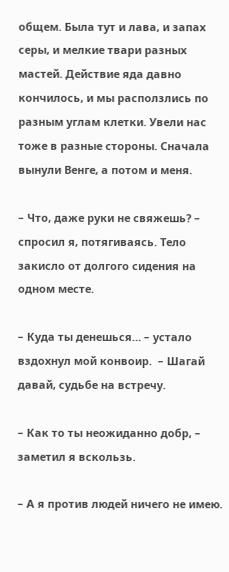общем. Была тут и лава, и запах серы, и мелкие твари разных мастей. Действие яда давно кончилось, и мы расползлись по разным углам клетки. Увели нас тоже в разные стороны. Сначала вынули Венге, а потом и меня.

– Что, даже руки не свяжешь? – спросил я, потягиваясь. Тело закисло от долгого сидения на одном месте.

– Куда ты денешься… – устало вздохнул мой конвоир.  – Шагай давай, судьбе на встречу.

– Как то ты неожиданно добр, – заметил я вскользь.

– А я против людей ничего не имею.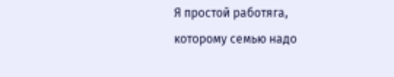Я простой работяга, которому семью надо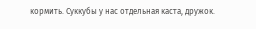кормить. Суккубы у нас отдельная каста, дружок.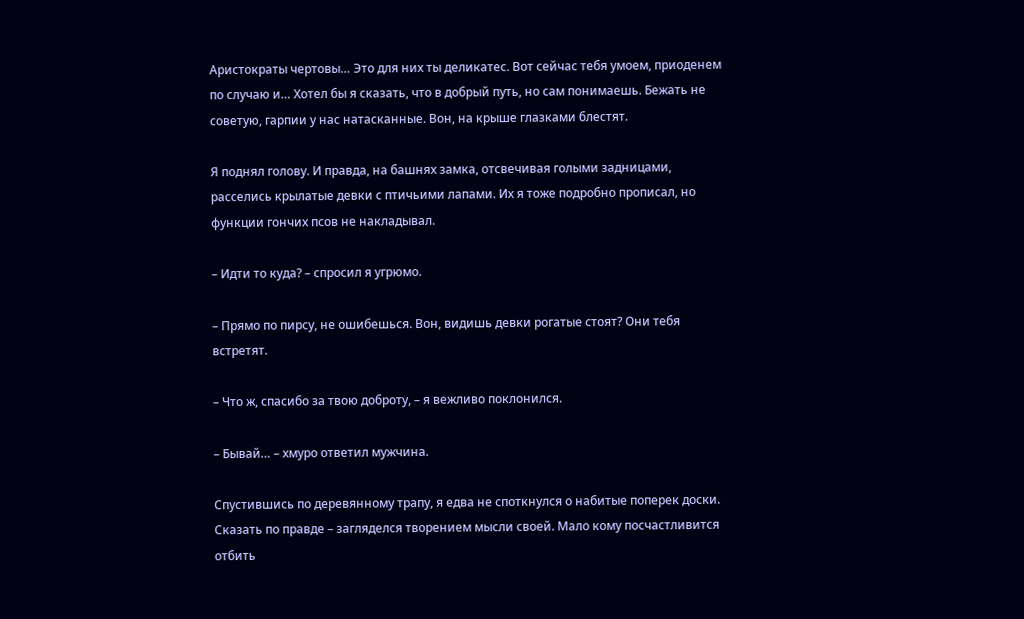Аристократы чертовы… Это для них ты деликатес. Вот сейчас тебя умоем, приоденем по случаю и… Хотел бы я сказать, что в добрый путь, но сам понимаешь. Бежать не советую, гарпии у нас натасканные. Вон, на крыше глазками блестят.

Я поднял голову. И правда, на башнях замка, отсвечивая голыми задницами, расселись крылатые девки с птичьими лапами. Их я тоже подробно прописал, но функции гончих псов не накладывал.

– Идти то куда? – спросил я угрюмо.

– Прямо по пирсу, не ошибешься. Вон, видишь девки рогатые стоят? Они тебя встретят.

– Что ж, спасибо за твою доброту, – я вежливо поклонился.

– Бывай… – хмуро ответил мужчина.

Спустившись по деревянному трапу, я едва не споткнулся о набитые поперек доски. Сказать по правде – загляделся творением мысли своей. Мало кому посчастливится отбить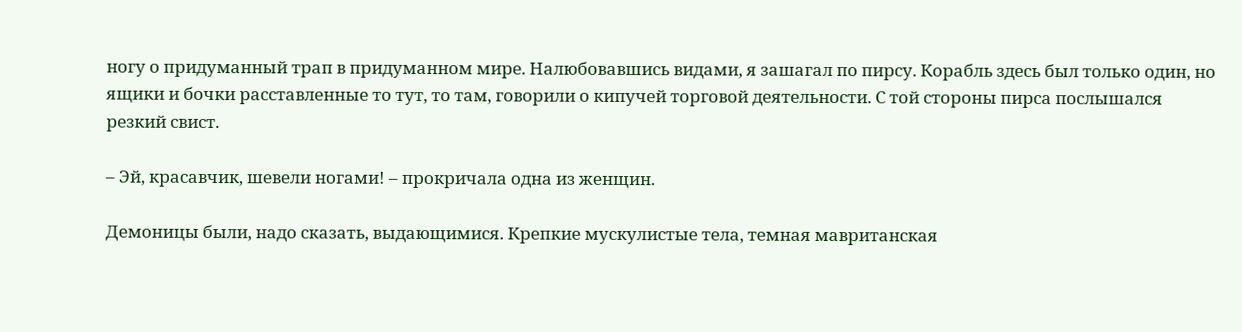ногу о придуманный трап в придуманном мире. Налюбовавшись видами, я зашагал по пирсу. Корабль здесь был только один, но ящики и бочки расставленные то тут, то там, говорили о кипучей торговой деятельности. С той стороны пирса послышался резкий свист.

– Эй, красавчик, шевели ногами! – прокричала одна из женщин.

Демоницы были, надо сказать, выдающимися. Крепкие мускулистые тела, темная мавританская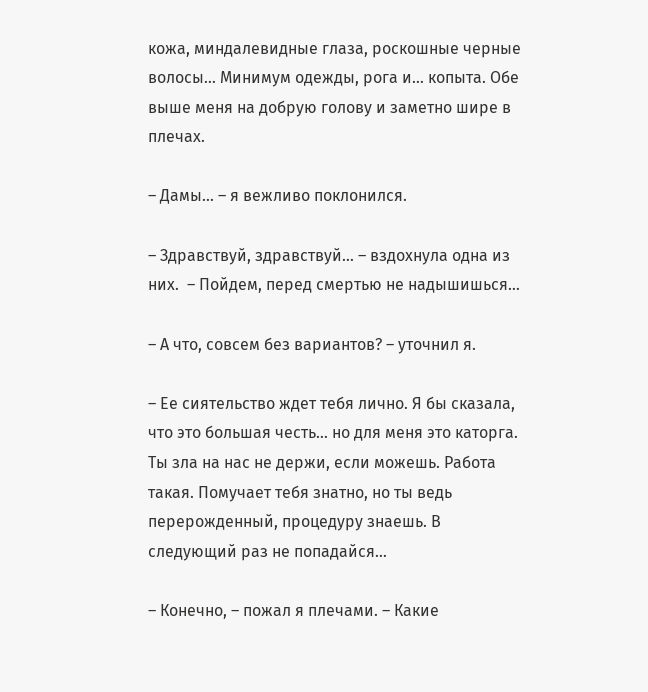кожа, миндалевидные глаза, роскошные черные волосы… Минимум одежды, рога и… копыта. Обе выше меня на добрую голову и заметно шире в плечах.

– Дамы… – я вежливо поклонился.

– Здравствуй, здравствуй… – вздохнула одна из них.  – Пойдем, перед смертью не надышишься…

– А что, совсем без вариантов? – уточнил я.

– Ее сиятельство ждет тебя лично. Я бы сказала, что это большая честь… но для меня это каторга. Ты зла на нас не держи, если можешь. Работа такая. Помучает тебя знатно, но ты ведь перерожденный, процедуру знаешь. В следующий раз не попадайся…

– Конечно, – пожал я плечами. – Какие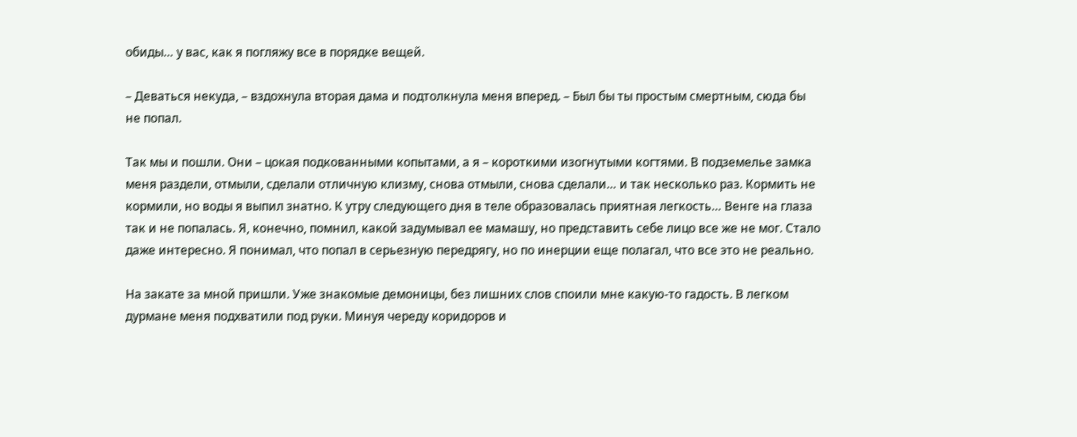обиды… у вас, как я погляжу все в порядке вещей.

– Деваться некуда, – вздохнула вторая дама и подтолкнула меня вперед. – Был бы ты простым смертным, сюда бы не попал.

Так мы и пошли. Они – цокая подкованными копытами, а я – короткими изогнутыми когтями. В подземелье замка меня раздели, отмыли, сделали отличную клизму, снова отмыли, снова сделали… и так несколько раз. Кормить не кормили, но воды я выпил знатно. К утру следующего дня в теле образовалась приятная легкость… Венге на глаза так и не попалась. Я, конечно, помнил, какой задумывал ее мамашу, но представить себе лицо все же не мог. Стало даже интересно. Я понимал, что попал в серьезную передрягу, но по инерции еще полагал, что все это не реально.

На закате за мной пришли. Уже знакомые демоницы, без лишних слов споили мне какую-то гадость. В легком дурмане меня подхватили под руки. Минуя череду коридоров и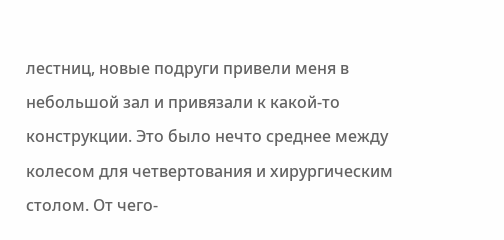лестниц, новые подруги привели меня в небольшой зал и привязали к какой-то конструкции. Это было нечто среднее между колесом для четвертования и хирургическим столом. От чего-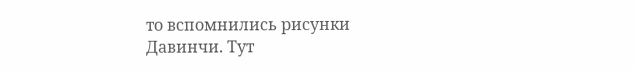то вспомнились рисунки Давинчи. Тут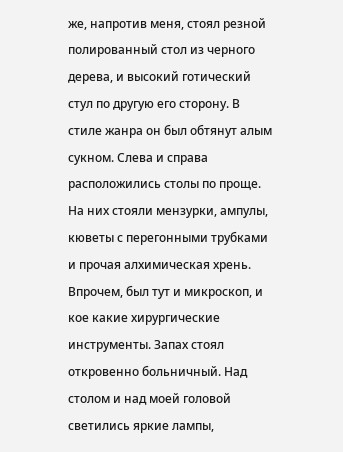же, напротив меня, стоял резной полированный стол из черного дерева, и высокий готический стул по другую его сторону. В стиле жанра он был обтянут алым сукном. Слева и справа расположились столы по проще. На них стояли мензурки, ампулы, кюветы с перегонными трубками и прочая алхимическая хрень. Впрочем, был тут и микроскоп, и кое какие хирургические инструменты. Запах стоял откровенно больничный. Над столом и над моей головой светились яркие лампы,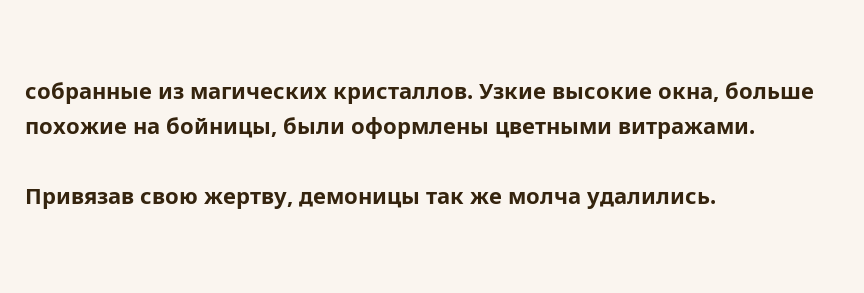собранные из магических кристаллов. Узкие высокие окна, больше похожие на бойницы, были оформлены цветными витражами.

Привязав свою жертву, демоницы так же молча удалились.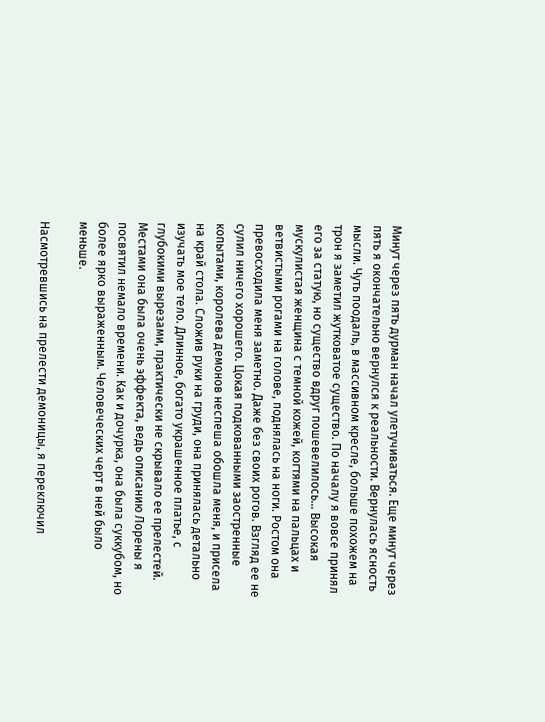Минут через пять дурман начал улетучиваться. Еще минут через пять я окончательно вернулся к реальности. Вернулась ясность мысли. Чуть поодаль, в массивном кресле, больше похожем на трон я заметил жутковатое существо. По началу я вовсе принял его за статую, но существо вдруг пошевелилось… Высокая мускулистая женщина с темной кожей, когтями на пальцах и ветвистыми рогами на голове, поднялась на ноги. Ростом она превосходила меня заметно. Даже без своих рогов. Взгляд ее не сулил ничего хорошего. Цокая подкованными заостренные копытами, королева демонов неспеша обошла меня, и присела на край стола. Сложив руки на груди, она принялась детально изучать мое тело. Длинное, богато украшенное платье, с глубокими вырезами, практически не скрывало ее прелестей. Местами она была очень эффекта, ведь описанию Лорены я посвятил немало времени. Как и дочурка, она была суккубом, но более ярко выраженным. Человеческих черт в ней было меньше.

Насмотревшись на прелести демоницы, я переключил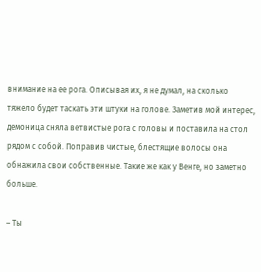внимание на ее рога. Описывая их, я не думал, на сколько тяжело будет таскать эти штуки на голове. Заметив мой интерес, демоница сняла ветвистые рога с головы и поставила на стол рядом с собой. Поправив чистые, блестящие волосы она обнажила свои собственные. Такие же как у Венге, но заметно больше.

– Ты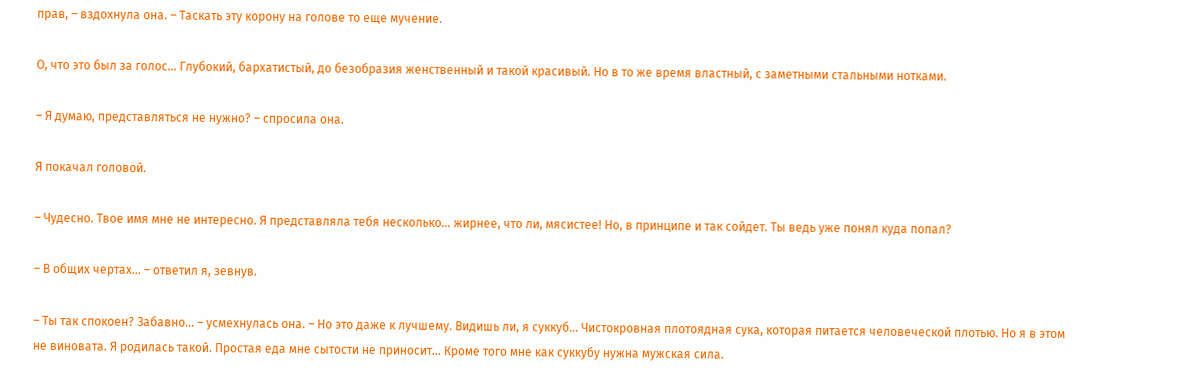прав, – вздохнула она. – Таскать эту корону на голове то еще мучение.

О, что это был за голос… Глубокий, бархатистый, до безобразия женственный и такой красивый. Но в то же время властный, с заметными стальными нотками.

– Я думаю, представляться не нужно? – спросила она.

Я покачал головой.

– Чудесно. Твое имя мне не интересно. Я представляла тебя несколько… жирнее, что ли, мясистее! Но, в принципе и так сойдет. Ты ведь уже понял куда попал?

– В общих чертах… – ответил я, зевнув.

– Ты так спокоен? Забавно… – усмехнулась она. – Но это даже к лучшему. Видишь ли, я суккуб… Чистокровная плотоядная сука, которая питается человеческой плотью. Но я в этом не виновата. Я родилась такой. Простая еда мне сытости не приносит… Кроме того мне как суккубу нужна мужская сила.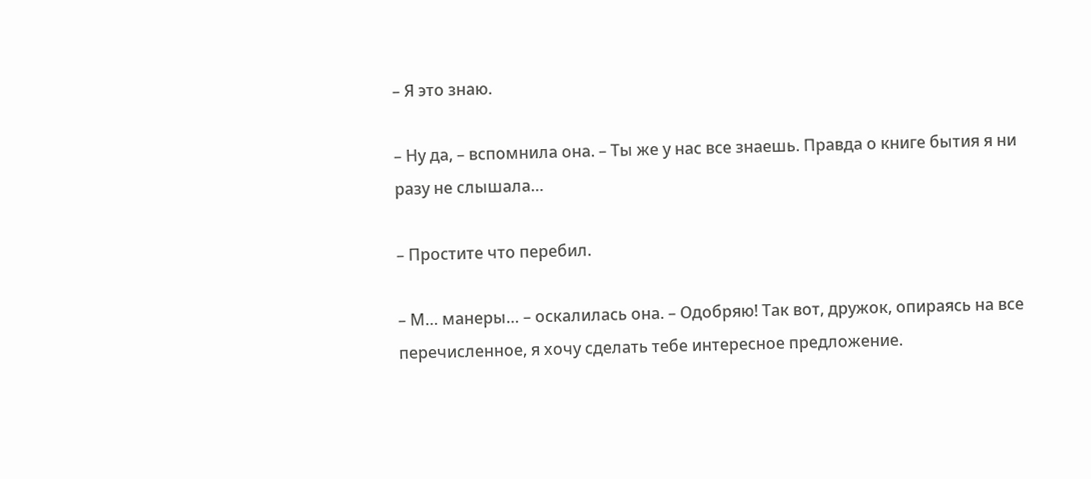– Я это знаю.

– Ну да, – вспомнила она. – Ты же у нас все знаешь. Правда о книге бытия я ни разу не слышала…

– Простите что перебил.

– М… манеры… – оскалилась она. – Одобряю! Так вот, дружок, опираясь на все перечисленное, я хочу сделать тебе интересное предложение.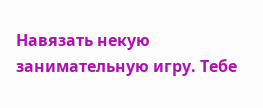Навязать некую занимательную игру. Тебе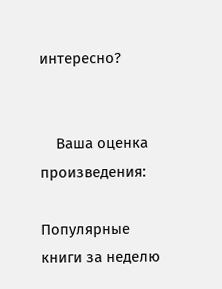интересно?


    Ваша оценка произведения:

Популярные книги за неделю